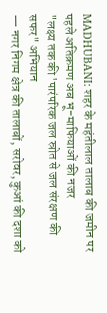MADHUBANI: शहर के महंतीलाल तालाब की जमीन पर पहले अतिक्रमण अब भू-माफियाओं की नजर
"लक्ष्य तक की 'पारंपरिक जल स्रोत से जल संरक्षण की सफर" अभियान
— नगर निगम क्षेत्र की तालाबों, सरोवर, कुआं की दशा को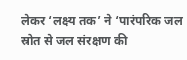लेकर ‘लक्ष्य तक’ ने ‘पारंपरिक जल स्रोत से जल संरक्षण की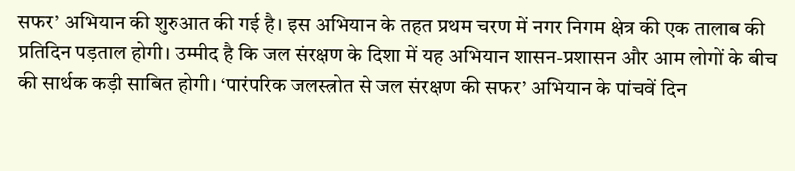सफर’ अभियान की शुरुआत की गई है। इस अभियान के तहत प्रथम चरण में नगर निगम क्षेत्र की एक तालाब की प्रतिदिन पड़ताल होगी। उम्मीद है कि जल संरक्षण के दिशा में यह अभियान शासन-प्रशासन और आम लोगों के बीच की सार्थक कड़ी साबित होगी। ‘पारंपरिक जलस्त्रोत से जल संरक्षण की सफर’ अभियान के पांचवें दिन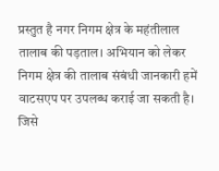प्रस्तुत है नगर निगम क्षेत्र के महंतीलाल तालाब की पड़ताल। अभियान को लेकर निगम क्षेत्र की तालाब संबंधी जानकारी हमें वाटसएप पर उपलब्ध कराई जा सकती है। जिसे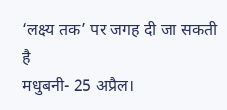‘लक्ष्य तक’ पर जगह दी जा सकती है
मधुबनी- 25 अप्रैल।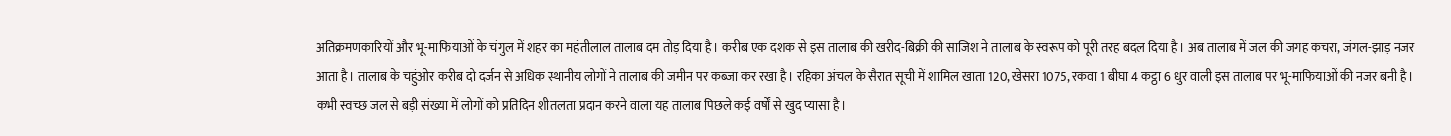अतिक्रमणकारियों और भू-माफियाओं के चंगुल में शहर का महंतीलाल तालाब दम तोड़ दिया है। करीब एक दशक से इस तालाब की खरीद-बिक्री की साजिश ने तालाब के स्वरूप को पूरी तरह बदल दिया है। अब तालाब में जल की जगह कचरा, जंगल-झाड़ नजर आता है। तालाब के चहुंओर करीब दो दर्जन से अधिक स्थानीय लोगों ने तालाब की जमीन पर कब्जा कर रखा है। रहिका अंचल के सैरात सूची में शामिल खाता 120, खेसरा 1075, रकवा 1 बीघा 4 कट्ठा 6 धुर वाली इस तालाब पर भू-माफियाओं की नजर बनी है। कभी स्वच्छ जल से बड़ी संख्या में लोगों को प्रतिदिन शीतलता प्रदान करने वाला यह तालाब पिछले कई वर्षों से खुद प्यासा है।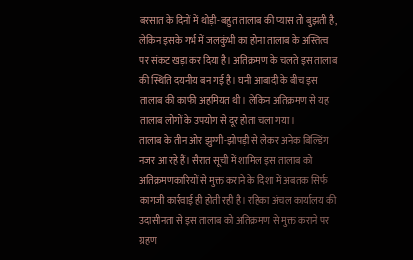बरसात के दिनों में थोड़ी-बहुत तालाब की प्यास तो बुझती है, लेकिन इसके गर्भ में जलकुंभी का होना तालाब के अस्तित्व पर संकट खड़ा कर दिया है। अतिक्रमण के चलते इस तालाब की स्थिति दयनीय बन गई है। घनी आबादी के बीच इस तालाब की काफी अहमियत थी। लेकिन अतिक्रमण से यह तालाब लोगों के उपयोग से दूर होता चला गया।
तालाब के तीन ओर झुग्गी-झोपड़ी से लेकर अनेक बिल्डिंग नजर आ रहे हैं। सैरात सूची में शामिल इस तालाब को अतिक्रमणकारियों से मुक्त कराने के दिशा में अबतक सिर्फ कागजी कार्रवाई ही होती रही है। रहिका अंचल कार्यालय की उदासीनता से इस तालाब को अतिक्रमण से मुक्त कराने पर ग्रहण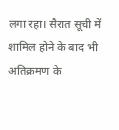लगा रहा। सैरात सूची में शामिल होने के बाद भी अतिक्रमण के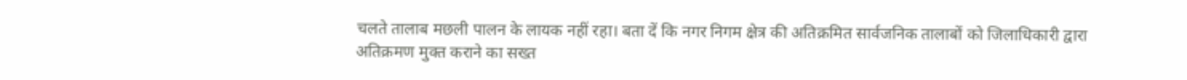चलते तालाब मछली पालन के लायक नहीं रहा। बता दें कि नगर निगम क्षेत्र की अतिक्रमित सार्वजनिक तालाबों को जिलाधिकारी द्वारा अतिक्रमण मुक्त कराने का सख्त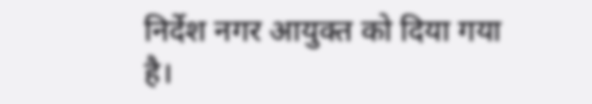निर्देश नगर आयुक्त को दिया गया है।